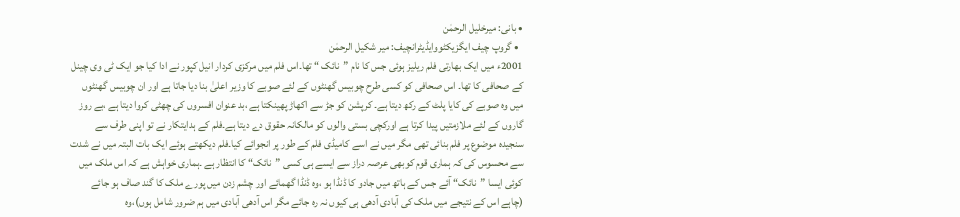• بانی: میرخلیل الرحمٰن
  • گروپ چیف ایگزیکٹووایڈیٹرانچیف: میر شکیل الرحمٰن
2001ء میں ایک بھارتی فلم ریلیز ہوئی جس کا نام ”نائک “ تھا۔اس فلم میں مرکزی کردار انیل کپور نے ادا کیا جو ایک ٹی وی چینل کے صحافی کا تھا۔ اس صحافی کو کسی طرح چوبیس گھنٹوں کے لئے صوبے کا وزیر اعلیٰ بنا دیا جاتا ہے اور ان چوبیس گھنٹوں میں وہ صوبے کی کایا پلٹ کے رکھ دیتا ہے۔ کرپشن کو جڑ سے اکھاڑ پھینکتا ہے ،بد عنوان افسروں کی چھٹی کروا دیتا ہے ،بے روز گاروں کے لئے ملازمتیں پیدا کرتا ہے اورکچی بستی والوں کو مالکانہ حقوق دے دیتا ہے۔فلم کے ہدایتکار نے تو اپنی طرف سے سنجیدہ موضوع پر فلم بنائی تھی مگر میں نے اسے کامیڈی فلم کے طور پر انجوائے کیا۔فلم دیکھتے ہوئے ایک بات البتہ میں نے شدت سے محسوس کی کہ ہماری قوم کوبھی عرصہ دراز سے ایسے ہی کسی ”نائک“ کا انتظار ہے ۔ہماری خواہش ہے کہ اس ملک میں کوئی ایسا ”نائک“ آئے جس کے ہاتھ میں جادو کا ڈنڈا ہو ،وہ ڈنڈا گھمائے اور چشم زدن میں پورے ملک کا گند صاف ہو جائے (چاہے اس کے نتیجے میں ملک کی آبادی آدھی ہی کیوں نہ رہ جائے مگر اس آدھی آبادی میں ہم ضرور شامل ہوں)،وہ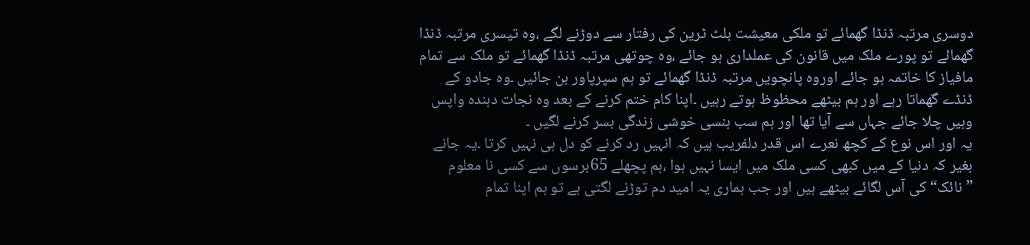دوسری مرتبہ ڈنڈا گھمائے تو ملکی معیشت بلٹ ٹرین کی رفتار سے دوڑنے لگے ،وہ تیسری مرتبہ ڈنڈا گھمائے تو پورے ملک میں قانون کی عملداری ہو جائے ،وہ چوتھی مرتبہ ڈنڈا گھمائے تو ملک سے تمام مافیاز کا خاتمہ ہو جائے اوروہ پانچویں مرتبہ ڈنڈا گھمائے تو ہم سپرپاور بن جائیں ۔وہ جادو کے ڈنڈے گھماتا رہے اور ہم بیٹھے محظوظ ہوتے رہیں ۔اپنا کام ختم کرنے کے بعد وہ نجات دہندہ واپس وہیں چلا جائے جہاں سے آیا تھا اور ہم سب ہنسی خوشی زندگی بسر کرنے لگیں ۔
یہ اور اس نوع کے کچھ نعرے اس قدر دلفریب ہیں کہ انہیں رد کرنے کو دل ہی نہیں کرتا ۔یہ جانے بغیر کہ دنیا کے میں کبھی کسی ملک میں ایسا نہیں ہوا ،ہم پچھلے 65برسوں سے کسی نا معلوم ”نائک“ کی آس لگائے بیٹھے ہیں اور جب ہماری یہ امید دم توڑنے لگتی ہے تو ہم اپنا تمام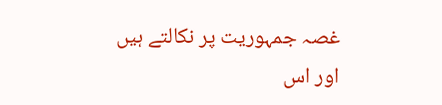غصہ جمہوریت پر نکالتے ہیں اور اس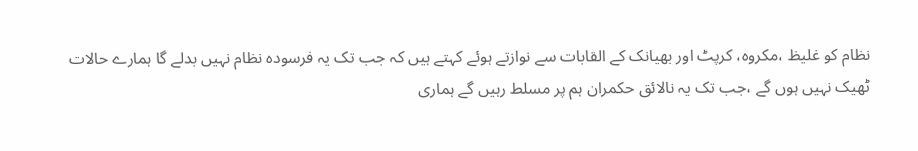نظام کو غلیظ ،مکروہ، کرپٹ اور بھیانک کے القابات سے نوازتے ہوئے کہتے ہیں کہ جب تک یہ فرسودہ نظام نہیں بدلے گا ہمارے حالات ٹھیک نہیں ہوں گے ،جب تک یہ نالائق حکمران ہم پر مسلط رہیں گے ہماری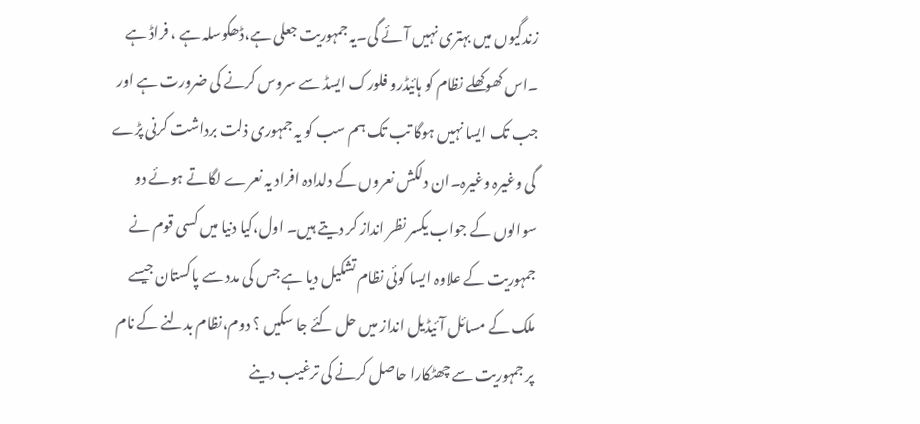زندگیوں میں بہتری نہیں آئے گی۔یہ جمہوریت جعلی ہے،ڈھکوسلہ ہے ، فراڈ ہے ۔اس کھوکھلے نظام کو ہائیڈرو فلورک ایسڈ سے سروس کرنے کی ضرورت ہے اور جب تک ایسا نہیں ہوگا تب تک ہم سب کو یہ جمہوری ذلت برداشت کرنی پڑے گی وغیرہ وغیرہ۔ان دلکش نعروں کے دلدادہ افراد یہ نعرے لگاتے ہوئے دو سوالوں کے جواب یکسر نظر انداز کر دیتے ہیں۔ اول،کیا دنیا میں کسی قوم نے جمہوریت کے علاوہ ایسا کوئی نظام تشکیل دیا ہے جس کی مدد سے پاکستان جیسے ملک کے مسائل آئیڈیل انداز میں حل کئے جا سکیں ؟ دوم،نظام بدلنے کے نام پر جمہوریت سے چھٹکارا حاصل کرنے کی ترغیب دینے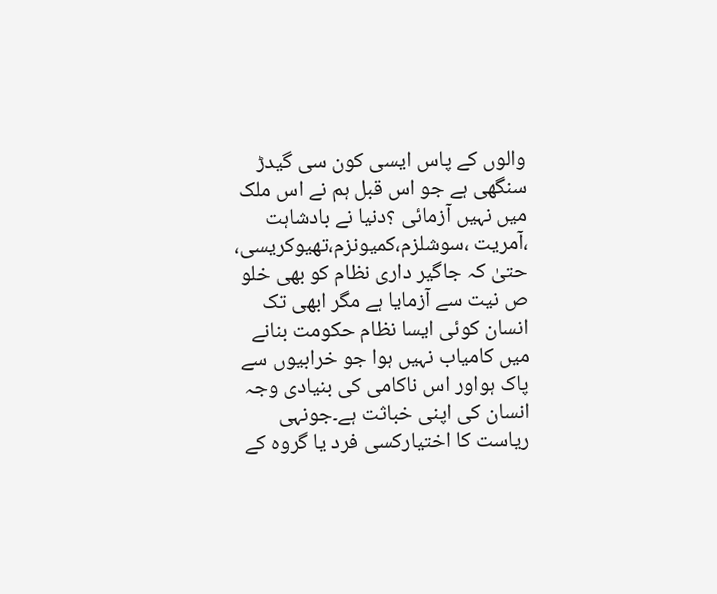والوں کے پاس ایسی کون سی گیدڑ سنگھی ہے جو اس قبل ہم نے اس ملک میں نہیں آزمائی ؟دنیا نے بادشاہت ،آمریت ،سوشلزم،کمیونزم،تھیوکریسی، حتیٰ کہ جاگیر داری نظام کو بھی خلو ص نیت سے آزمایا ہے مگر ابھی تک انسان کوئی ایسا نظام حکومت بنانے میں کامیاب نہیں ہوا جو خرابیوں سے پاک ہواور اس ناکامی کی بنیادی وجہ انسان کی اپنی خباثت ہے۔جونہی ریاست کا اختیارکسی فرد یا گروہ کے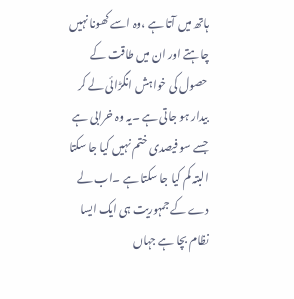ہاتھ میں آتا ہے ،وہ اسے کھونا نہیں چاہتے اور ان میں طاقت کے حصول کی خواہش انگڑائی لے کر بیدار ہو جاتی ہے ۔یہ وہ خرابی ہے جسے سو فیصدی ختم نہیں کیا جا سکتا البتہ کم کیا جا سکتا ہے ۔اب لے دے کے جمہوریت ہی ایک ایسا نظام بچا ہے جہاں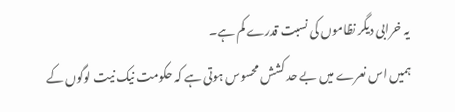یہ خرابی دیگر نظاموں کی نسبت قدرے کم ہے۔
ہمیں اس نعرے میں بے حد کشش محسوس ہوتی ہے کہ حکومت نیک نیت لوگوں کے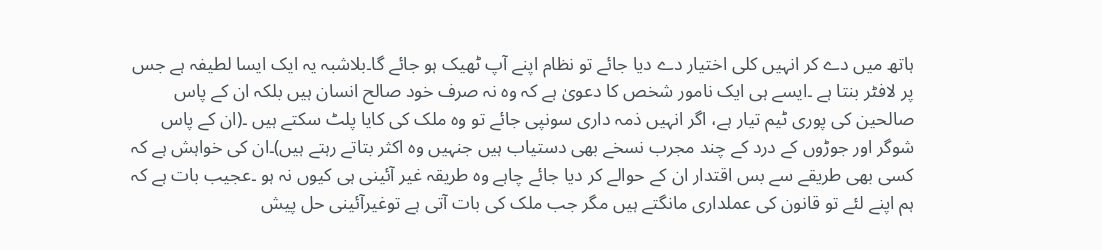ہاتھ میں دے کر انہیں کلی اختیار دے دیا جائے تو نظام اپنے آپ ٹھیک ہو جائے گا۔بلاشبہ یہ ایک ایسا لطیفہ ہے جس پر لافٹر بنتا ہے ۔ایسے ہی ایک نامور شخص کا دعویٰ ہے کہ وہ نہ صرف خود صالح انسان ہیں بلکہ ان کے پاس صالحین کی پوری ٹیم تیار ہے، اگر انہیں ذمہ داری سونپی جائے تو وہ ملک کی کایا پلٹ سکتے ہیں ۔(ان کے پاس شوگر اور جوڑوں کے درد کے چند مجرب نسخے بھی دستیاب ہیں جنہیں وہ اکثر بتاتے رہتے ہیں)۔ان کی خواہش ہے کہ کسی بھی طریقے سے بس اقتدار ان کے حوالے کر دیا جائے چاہے وہ طریقہ غیر آئینی ہی کیوں نہ ہو ۔عجیب بات ہے کہ ہم اپنے لئے تو قانون کی عملداری مانگتے ہیں مگر جب ملک کی بات آتی ہے توغیرآئینی حل پیش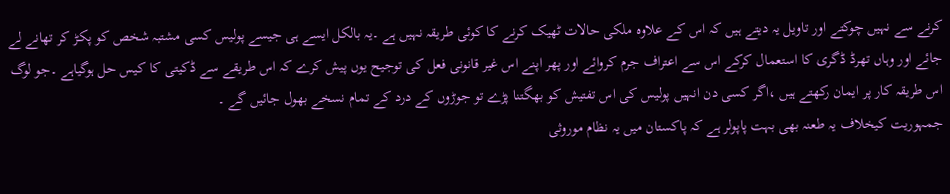کرنے سے نہیں چوکتے اور تاویل یہ دیتے ہیں کہ اس کے علاوہ ملکی حالات ٹھیک کرنے کا کوئی طریقہ نہیں ہے ۔یہ بالکل ایسے ہی جیسے پولیس کسی مشتبہ شخص کو پکڑ کر تھانے لے جائے اور وہاں تھرڈ ڈگری کا استعمال کرکے اس سے اعتراف جرم کروائے اور پھر اپنے اس غیر قانونی فعل کی توجیح یوں پیش کرے کہ اس طریقے سے ڈکیتی کا کیس حل ہوگیاہے ۔جو لوگ اس طریقہ کار پر ایمان رکھتے ہیں ،اگر کسی دن انہیں پولیس کی اس تفتیش کو بھگتنا پڑے تو جوڑوں کے درد کے تمام نسخے بھول جائیں گے ۔
جمہوریت کیخلاف یہ طعنہ بھی بہت پاپولر ہے کہ پاکستان میں یہ نظام موروثی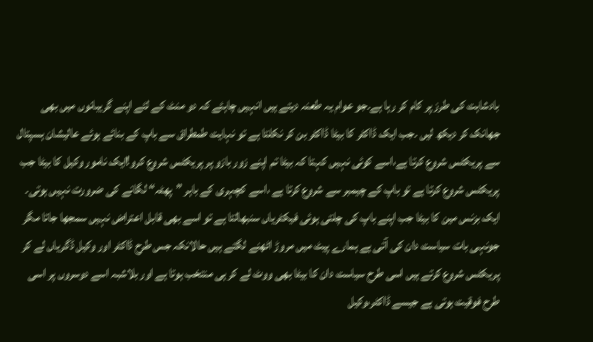بادشاہت کی طرز پر کام کر رہا ہے۔جو عوام یہ طعنہ دیتے ہیں انہیں چاہئے کہ دو منٹ کے لئے اپنے گریبانوں میں بھی جھانک کر دیکھ لیں ۔جب ایک ڈاکٹر کا بیٹا ڈاکٹر بن کر نکلتا ہے تو نہایت طمطراق سے باپ کے بنائے ہوئے عالیشان ہسپتال سے پریکٹس شروع کرتا ہے،اسے کوئی نہیں کہتا کہ بیٹا تم اپنے زور بازو پر پریکٹس شروع کرو!ایک نامور وکیل کا بیٹا جب پریکٹس شروع کرتا ہے تو باپ کے چیمبر سے شروع کرتا ہے ،اسے کچہری کے باہر ”پھٹہ“ لگانے کی ضرورت نہیں ہوتی۔ ایک بزنس مین کا بیٹا جب اپنے باپ کی چلتی ہوئی فیکٹریاں سنبھالتا ہے تو اسے بھی قابل اعتراض نہیں سمجھا جاتا مگر جونہی بات سیاست دان کی آتی ہے ہمارے پیٹ میں مروڑ اٹھنے لگتے ہیں حالانکہ جس طرح ڈاکٹر اور وکیل ڈگریاں لے کر پریکٹس شروع کرتے ہیں اسی طرح سیاست دان کا بیٹا بھی ووٹ لے کر ہی منتخب ہوتا ہے اور بلاشبہ اسے دوسروں پر اسی طرح فوقیت ہوتی ہے جیسے ڈاکٹر،وکیل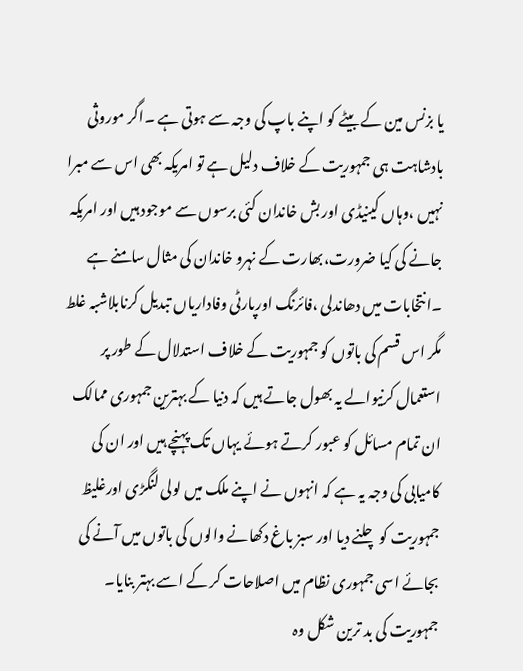یا بزنس مین کے بیٹے کو اپنے باپ کی وجہ سے ہوتی ہے ۔اگر موروثی بادشاہت ہی جمہوریت کے خلاف دلیل ہے تو امریکہ بھی اس سے مبرا نہیں ،وہاں کینیڈی اور بش خاندان کئی برسوں سے موجود ہیں اور امریکہ جانے کی کیا ضرورت،بھارت کے نہرو خاندان کی مثال سامنے ہے ۔انتخابات میں دھاندلی ،فائرنگ اورپارٹی وفاداریاں تبدیل کرنابلاشبہ غلط مگر اس قسم کی باتوں کو جمہوریت کے خلاف استدلال کے طور پر استعمال کرنیوالے یہ بھول جاتے ہیں کہ دنیا کے بہترین جمہوری ممالک ان تمام مسائل کو عبور کرتے ہوئے یہاں تک پہنچے ہیں اور ان کی کامیابی کی وجہ یہ ہے کہ انہوں نے اپنے ملک میں لولی لنگڑی اورغلیظ جمہوریت کو چلنے دیا اور سبز باغ دکھانے والوں کی باتوں میں آنے کی بجائے اسی جمہوری نظام میں اصلاحات کر کے اسے بہتر بنایا۔ جمہوریت کی بد ترین شکل وہ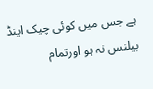ہے جس میں کوئی چیک اینڈ بیلنس نہ ہو اورتمام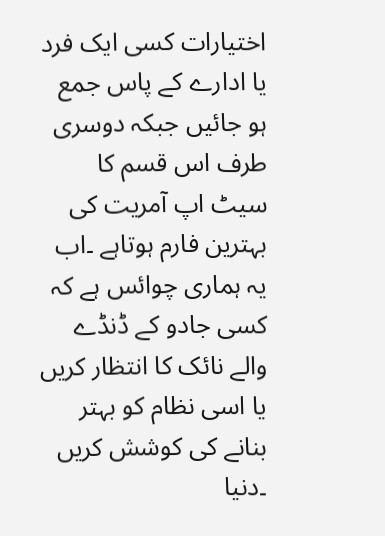اختیارات کسی ایک فرد یا ادارے کے پاس جمع ہو جائیں جبکہ دوسری طرف اس قسم کا سیٹ اپ آمریت کی بہترین فارم ہوتاہے ۔اب یہ ہماری چوائس ہے کہ کسی جادو کے ڈنڈے والے نائک کا انتظار کریں یا اسی نظام کو بہتر بنانے کی کوشش کریں ۔دنیا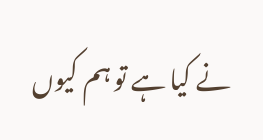نے کیا ہے تو ہم کیوں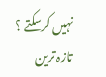نہیں کرسکتے ؟
تازہ ترین